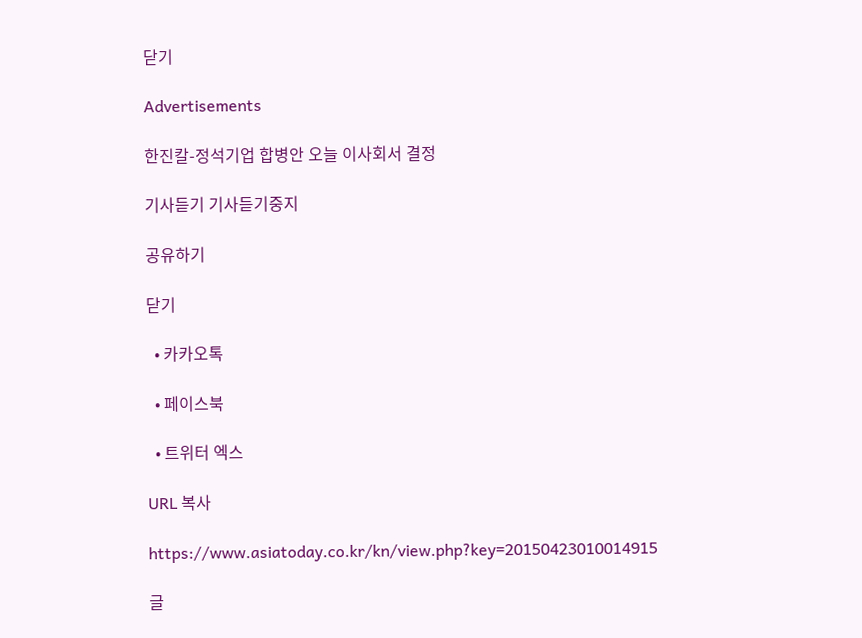닫기

Advertisements

한진칼-정석기업 합병안 오늘 이사회서 결정

기사듣기 기사듣기중지

공유하기

닫기

  • 카카오톡

  • 페이스북

  • 트위터 엑스

URL 복사

https://www.asiatoday.co.kr/kn/view.php?key=20150423010014915

글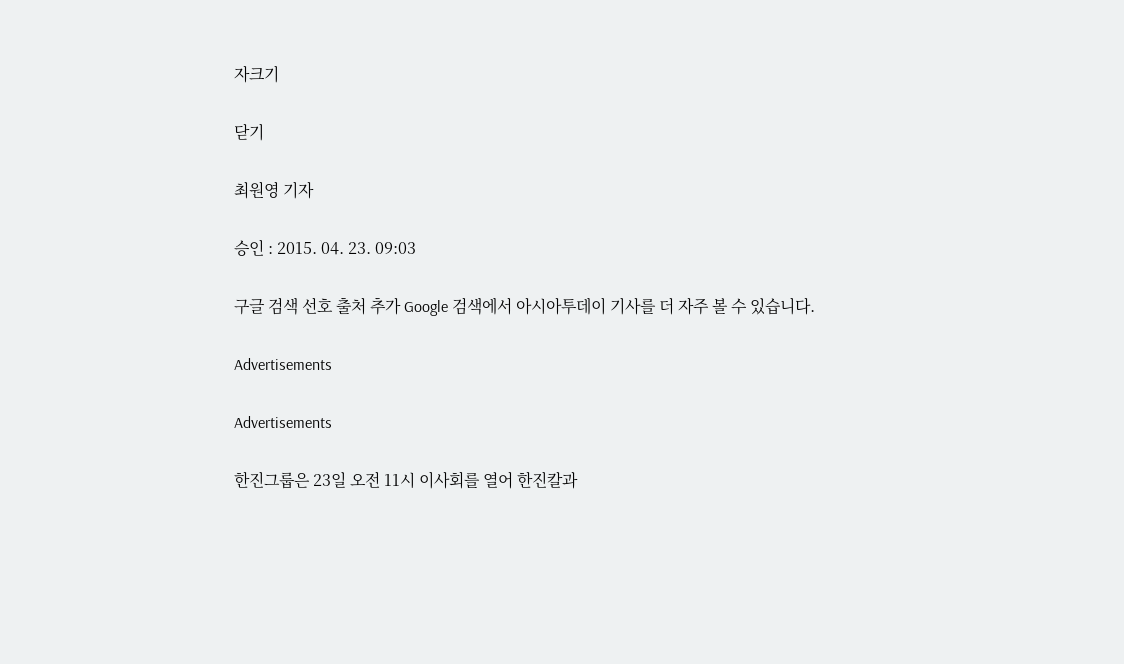자크기

닫기

최원영 기자

승인 : 2015. 04. 23. 09:03

구글 검색 선호 출처 추가 Google 검색에서 아시아투데이 기사를 더 자주 볼 수 있습니다.

Advertisements

Advertisements

한진그룹은 23일 오전 11시 이사회를 열어 한진칼과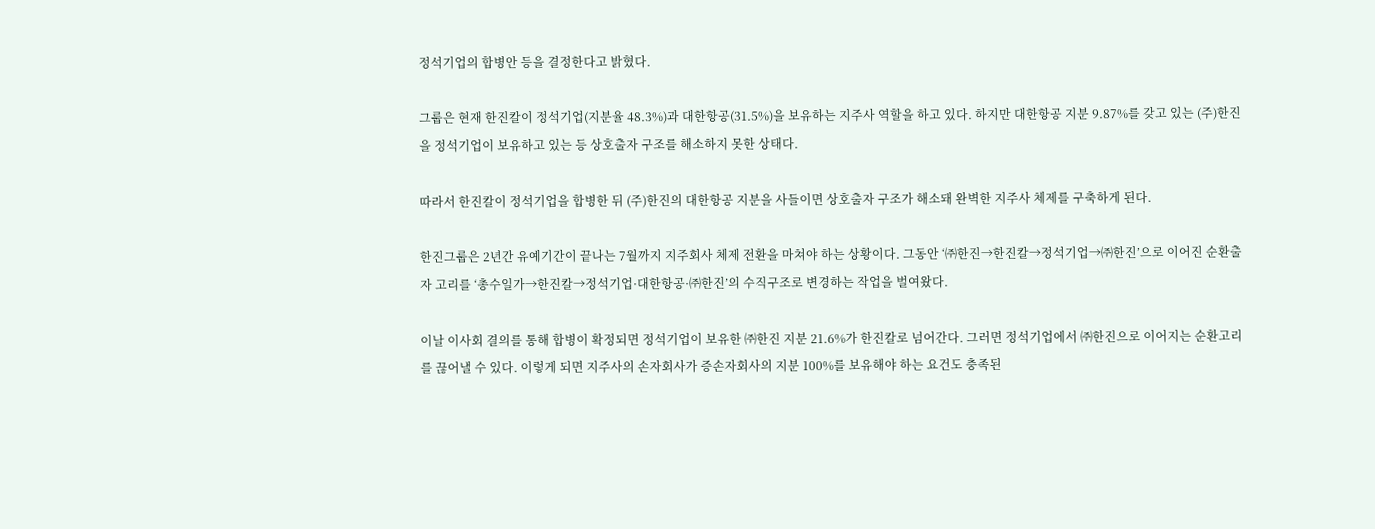정석기업의 합병안 등을 결정한다고 밝혔다.

그룹은 현재 한진칼이 정석기업(지분율 48.3%)과 대한항공(31.5%)을 보유하는 지주사 역할을 하고 있다. 하지만 대한항공 지분 9.87%를 갖고 있는 (주)한진을 정석기업이 보유하고 있는 등 상호출자 구조를 해소하지 못한 상태다.

따라서 한진칼이 정석기업을 합병한 뒤 (주)한진의 대한항공 지분을 사들이면 상호출자 구조가 해소돼 완벽한 지주사 체제를 구축하게 된다.

한진그룹은 2년간 유예기간이 끝나는 7월까지 지주회사 체제 전환을 마쳐야 하는 상황이다. 그동안 ‘㈜한진→한진칼→정석기업→㈜한진’으로 이어진 순환출자 고리를 ‘총수일가→한진칼→정석기업·대한항공·㈜한진’의 수직구조로 변경하는 작업을 벌여왔다.

이날 이사회 결의를 통해 합병이 확정되면 정석기업이 보유한 ㈜한진 지분 21.6%가 한진칼로 넘어간다. 그러면 정석기업에서 ㈜한진으로 이어지는 순환고리를 끊어낼 수 있다. 이렇게 되면 지주사의 손자회사가 증손자회사의 지분 100%를 보유해야 하는 요건도 충족된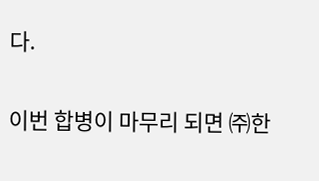다.

이번 합병이 마무리 되면 ㈜한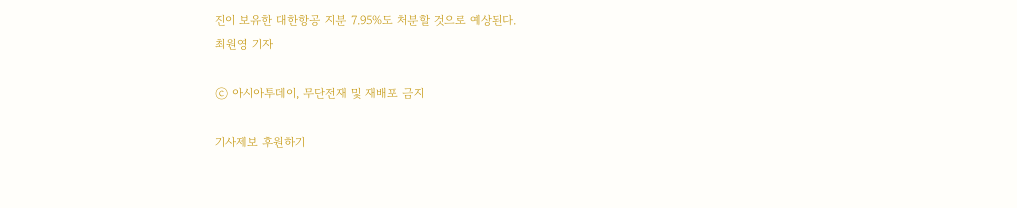진이 보유한 대한항공 지분 7.95%도 처분할 것으로 예상된다.
최원영 기자

ⓒ 아시아투데이, 무단전재 및 재배포 금지

기사제보 후원하기